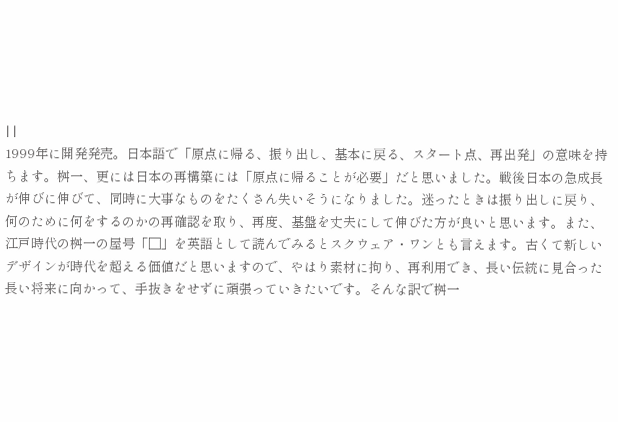| |
1999年に開発発売。日本語で「原点に帰る、振り出し、基本に戻る、スタート点、再出発」の意味を持ちます。桝一、更には日本の再構築には「原点に帰ることが必要」だと思いました。戦後日本の急成長が伸びに伸びて、同時に大事なものをたくさん失いそうになりました。迷ったときは振り出しに戻り、何のために何をするのかの再確認を取り、再度、基盤を丈夫にして伸びた方が良いと思います。また、江戸時代の桝一の屋号「□」を英語として読んでみるとスクウェア・ワンとも言えます。古くて新しいデザインが時代を超える価値だと思いますので、やはり素材に拘り、再利用でき、長い伝統に見合った長い将来に向かって、手抜きをせずに頑張っていきたいです。そんな訳で桝一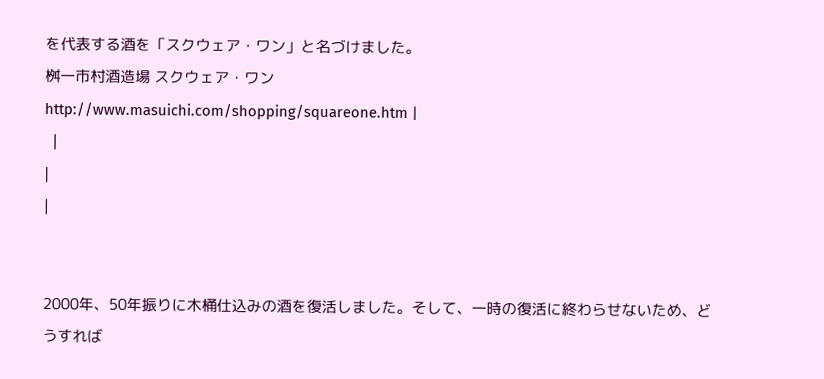を代表する酒を「スクウェア・ワン」と名づけました。
桝一市村酒造場 スクウェア・ワン
http://www.masuichi.com/shopping/squareone.htm |
  |
|
|


2000年、50年振りに木桶仕込みの酒を復活しました。そして、一時の復活に終わらせないため、どうすれば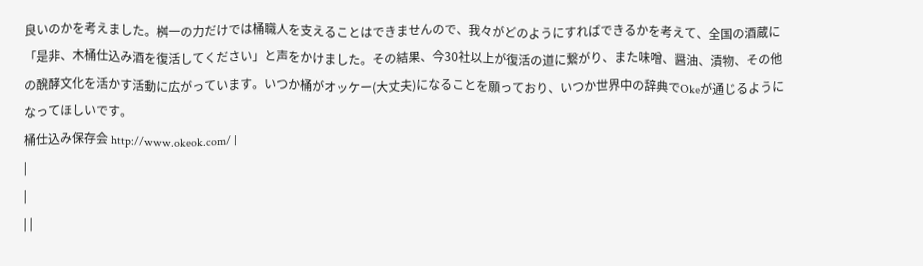良いのかを考えました。桝一の力だけでは桶職人を支えることはできませんので、我々がどのようにすればできるかを考えて、全国の酒蔵に「是非、木桶仕込み酒を復活してください」と声をかけました。その結果、今30社以上が復活の道に繋がり、また味噌、醤油、漬物、その他の醗酵文化を活かす活動に広がっています。いつか桶がオッケー(大丈夫)になることを願っており、いつか世界中の辞典でOkeが通じるようになってほしいです。
桶仕込み保存会 http://www.okeok.com/ |
|
|
| |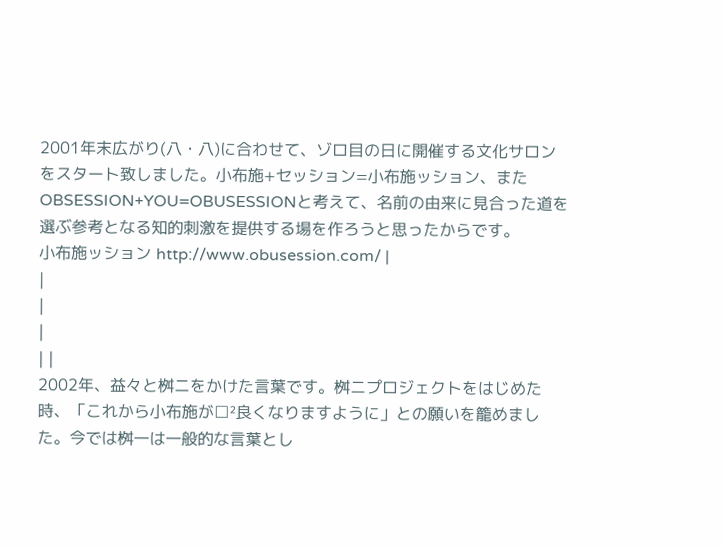2001年末広がり(八・八)に合わせて、ゾロ目の日に開催する文化サロンをスタート致しました。小布施+セッション=小布施ッション、またOBSESSION+YOU=OBUSESSIONと考えて、名前の由来に見合った道を選ぶ参考となる知的刺激を提供する場を作ろうと思ったからです。
小布施ッション http://www.obusession.com/ |
|
|
|
| |
2002年、益々と桝ニをかけた言葉です。桝ニプロジェクトをはじめた時、「これから小布施が□²良くなりますように」との願いを籠めました。今では桝一は一般的な言葉とし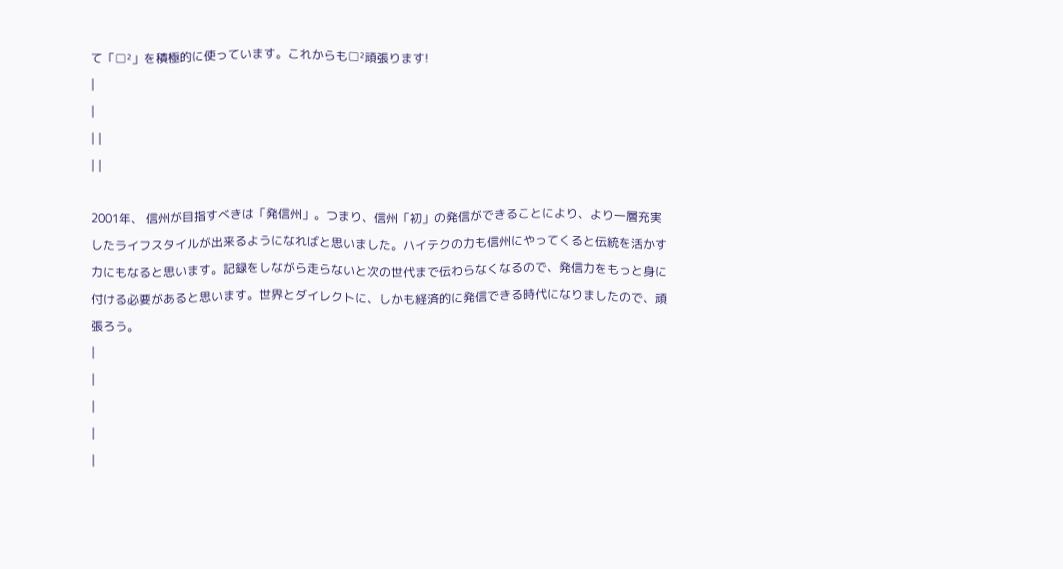て「□²」を積極的に使っています。これからも□²頑張ります!
|
|
| |
| |

2001年、 信州が目指すべきは「発信州」。つまり、信州「初」の発信ができることにより、より一層充実したライフスタイルが出来るようになればと思いました。ハイテクの力も信州にやってくると伝統を活かす力にもなると思います。記録をしながら走らないと次の世代まで伝わらなくなるので、発信力をもっと身に付ける必要があると思います。世界とダイレクトに、しかも経済的に発信できる時代になりましたので、頑張ろう。
|
|
|
|
|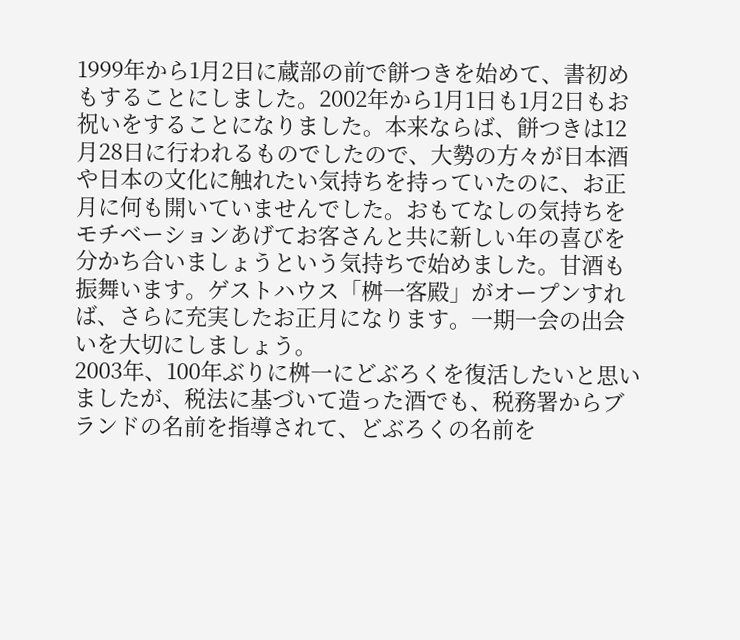1999年から1月2日に蔵部の前で餅つきを始めて、書初めもすることにしました。2002年から1月1日も1月2日もお祝いをすることになりました。本来ならば、餅つきは12月28日に行われるものでしたので、大勢の方々が日本酒や日本の文化に触れたい気持ちを持っていたのに、お正月に何も開いていませんでした。おもてなしの気持ちをモチベーションあげてお客さんと共に新しい年の喜びを分かち合いましょうという気持ちで始めました。甘酒も振舞います。ゲストハウス「桝一客殿」がオープンすれば、さらに充実したお正月になります。一期一会の出会いを大切にしましょう。
2003年、100年ぶりに桝一にどぶろくを復活したいと思いましたが、税法に基づいて造った酒でも、税務署からブランドの名前を指導されて、どぶろくの名前を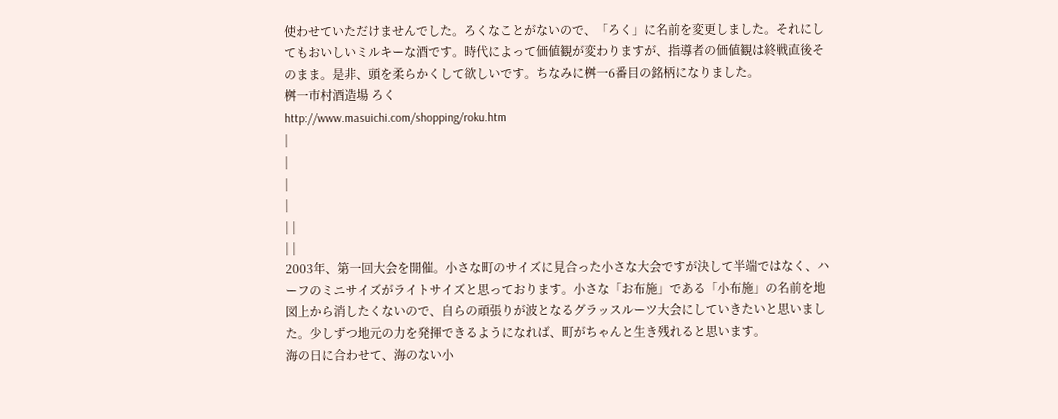使わせていただけませんでした。ろくなことがないので、「ろく」に名前を変更しました。それにしてもおいしいミルキーな酒です。時代によって価値観が変わりますが、指導者の価値観は終戦直後そのまま。是非、頭を柔らかくして欲しいです。ちなみに桝一6番目の銘柄になりました。
桝一市村酒造場 ろく
http://www.masuichi.com/shopping/roku.htm
|
|
|
|
| |
| |
2003年、第一回大会を開催。小さな町のサイズに見合った小さな大会ですが決して半端ではなく、ハーフのミニサイズがライトサイズと思っております。小さな「お布施」である「小布施」の名前を地図上から消したくないので、自らの頑張りが波となるグラッスルーツ大会にしていきたいと思いました。少しずつ地元の力を発揮できるようになれば、町がちゃんと生き残れると思います。
海の日に合わせて、海のない小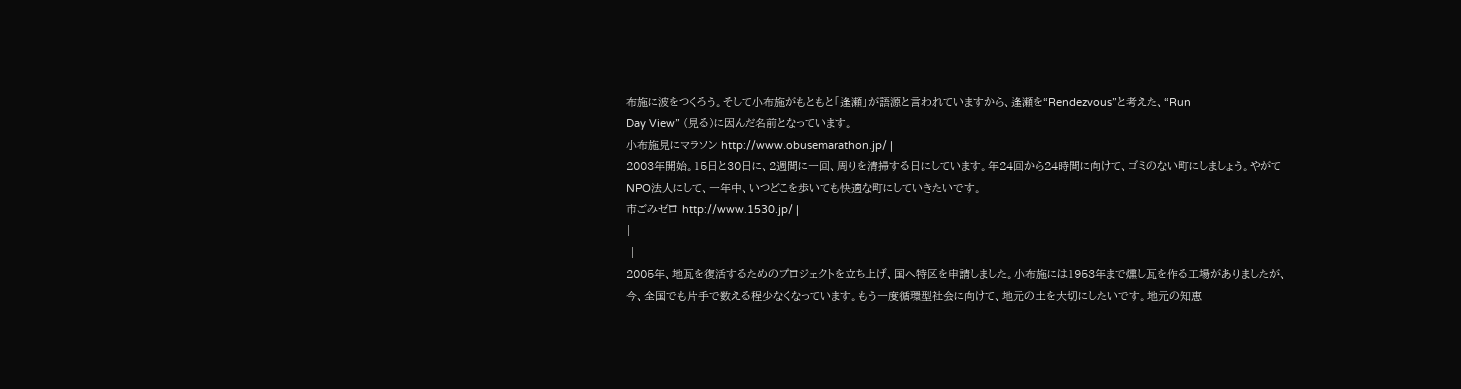布施に波をつくろう。そして小布施がもともと「逢瀬」が語源と言われていますから、逢瀬を“Rendezvous”と考えた、“Run
Day View” (見る)に因んだ名前となっています。
小布施見にマラソン http://www.obusemarathon.jp/ |
2003年開始。15日と30日に、2週間に一回、周りを清掃する日にしています。年24回から24時間に向けて、ゴミのない町にしましょう。やがてNPO法人にして、一年中、いつどこを歩いても快適な町にしていきたいです。
市ごみゼロ http://www.1530.jp/ |
|
 |
2005年、地瓦を復活するためのプロジェクトを立ち上げ、国へ特区を申請しました。小布施には1953年まで燻し瓦を作る工場がありましたが、今、全国でも片手で数える程少なくなっています。もう一度循環型社会に向けて、地元の土を大切にしたいです。地元の知恵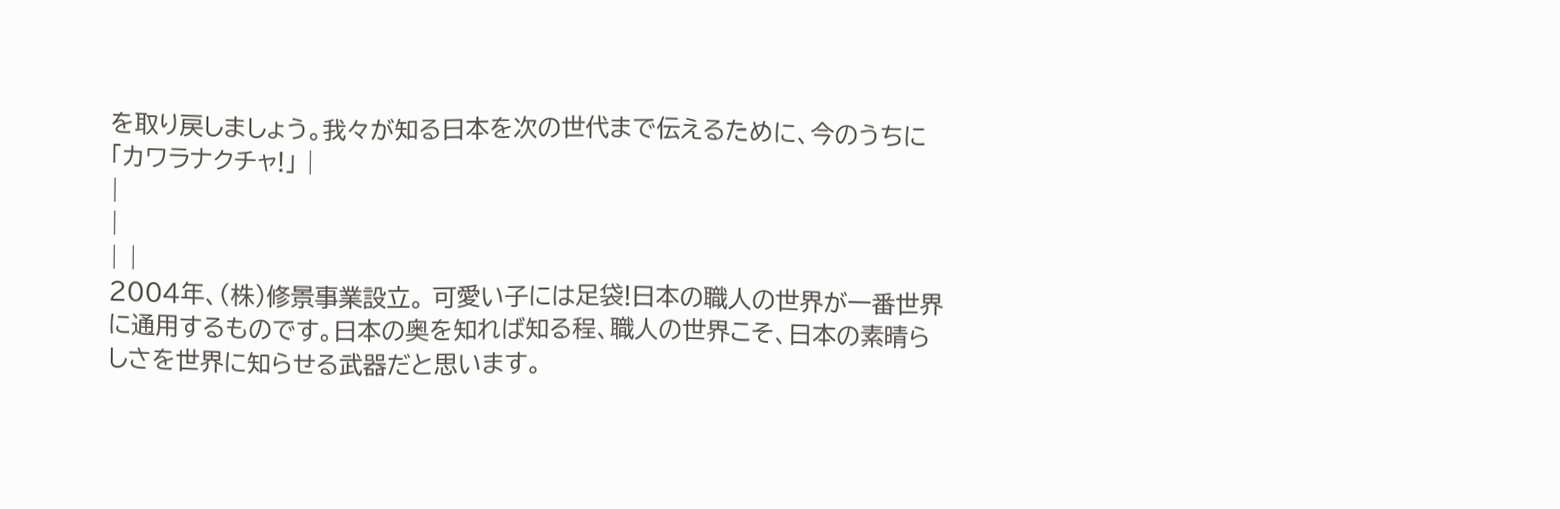を取り戻しましょう。我々が知る日本を次の世代まで伝えるために、今のうちに「カワラナクチャ!」 |
|
|
| |
2004年、(株)修景事業設立。 可愛い子には足袋!日本の職人の世界が一番世界に通用するものです。日本の奥を知れば知る程、職人の世界こそ、日本の素晴らしさを世界に知らせる武器だと思います。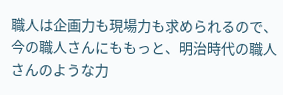職人は企画力も現場力も求められるので、今の職人さんにももっと、明治時代の職人さんのような力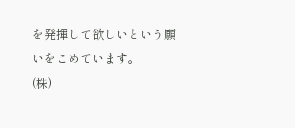を発揮して欲しいという願いをこめています。
(株)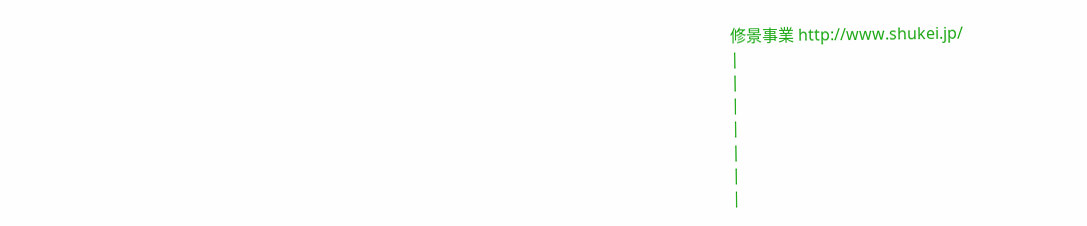修景事業 http://www.shukei.jp/
|
|
|
|
|
|
|